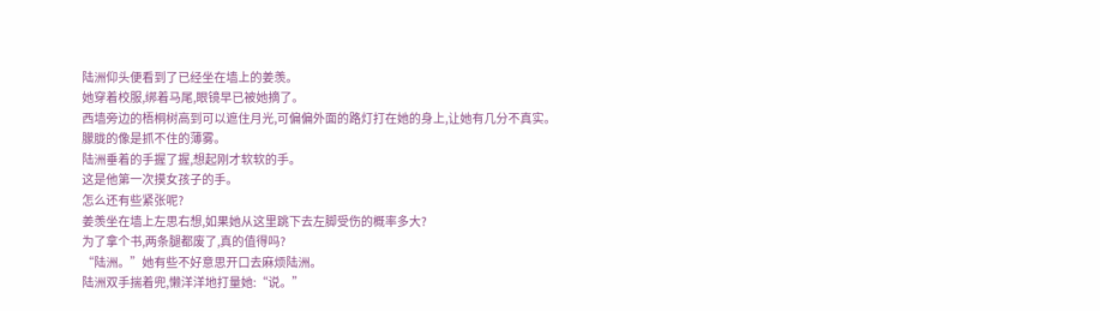陆洲仰头便看到了已经坐在墙上的姜羡。
她穿着校服,绑着马尾,眼镜早已被她摘了。
西墙旁边的梧桐树高到可以遮住月光,可偏偏外面的路灯打在她的身上,让她有几分不真实。
朦胧的像是抓不住的薄雾。
陆洲垂着的手握了握,想起刚才软软的手。
这是他第一次摸女孩子的手。
怎么还有些紧张呢?
姜羡坐在墙上左思右想,如果她从这里跳下去左脚受伤的概率多大?
为了拿个书,两条腿都废了,真的值得吗?
“陆洲。”她有些不好意思开口去麻烦陆洲。
陆洲双手揣着兜,懒洋洋地打量她:“说。”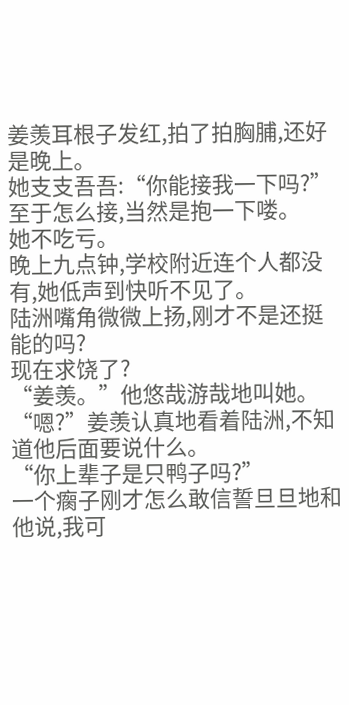姜羡耳根子发红,拍了拍胸脯,还好是晚上。
她支支吾吾:“你能接我一下吗?”
至于怎么接,当然是抱一下喽。
她不吃亏。
晚上九点钟,学校附近连个人都没有,她低声到快听不见了。
陆洲嘴角微微上扬,刚才不是还挺能的吗?
现在求饶了?
“姜羡。”他悠哉游哉地叫她。
“嗯?”姜羡认真地看着陆洲,不知道他后面要说什么。
“你上辈子是只鸭子吗?”
一个瘸子刚才怎么敢信誓旦旦地和他说,我可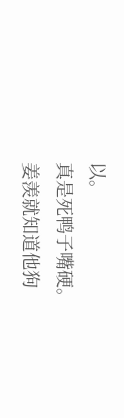以。
真是死鸭子嘴硬。
姜羡就知道他狗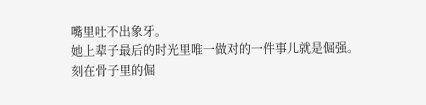嘴里吐不出象牙。
她上辈子最后的时光里唯一做对的一件事儿就是倔强。
刻在骨子里的倔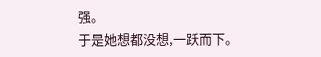强。
于是她想都没想,一跃而下。